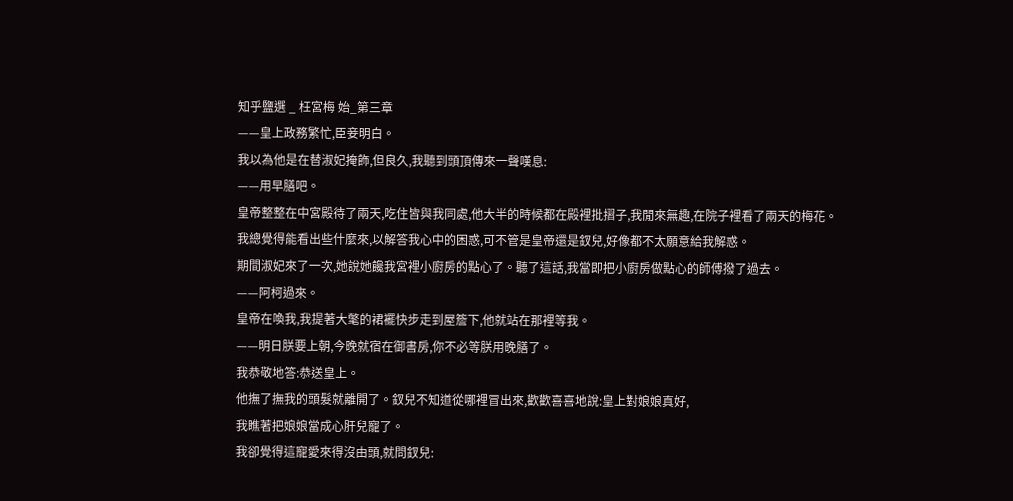知乎鹽選 _ 枉宮梅 始_第三章
——皇上政務繁忙,臣妾明白。
我以為他是在替淑妃掩飾,但良久,我聽到頭頂傳來一聲嘆息:
——用早膳吧。
皇帝整整在中宮殿待了兩天,吃住皆與我同處,他大半的時候都在殿裡批摺子,我閒來無趣,在院子裡看了兩天的梅花。
我總覺得能看出些什麼來,以解答我心中的困惑,可不管是皇帝還是釵兒,好像都不太願意給我解惑。
期間淑妃來了一次,她說她饞我宮裡小廚房的點心了。聽了這話,我當即把小廚房做點心的師傅撥了過去。
——阿柯過來。
皇帝在喚我,我提著大氅的裙襬快步走到屋簷下,他就站在那裡等我。
——明日朕要上朝,今晚就宿在御書房,你不必等朕用晚膳了。
我恭敬地答:恭送皇上。
他撫了撫我的頭髮就離開了。釵兒不知道從哪裡冒出來,歡歡喜喜地說:皇上對娘娘真好,
我瞧著把娘娘當成心肝兒寵了。
我卻覺得這寵愛來得沒由頭,就問釵兒: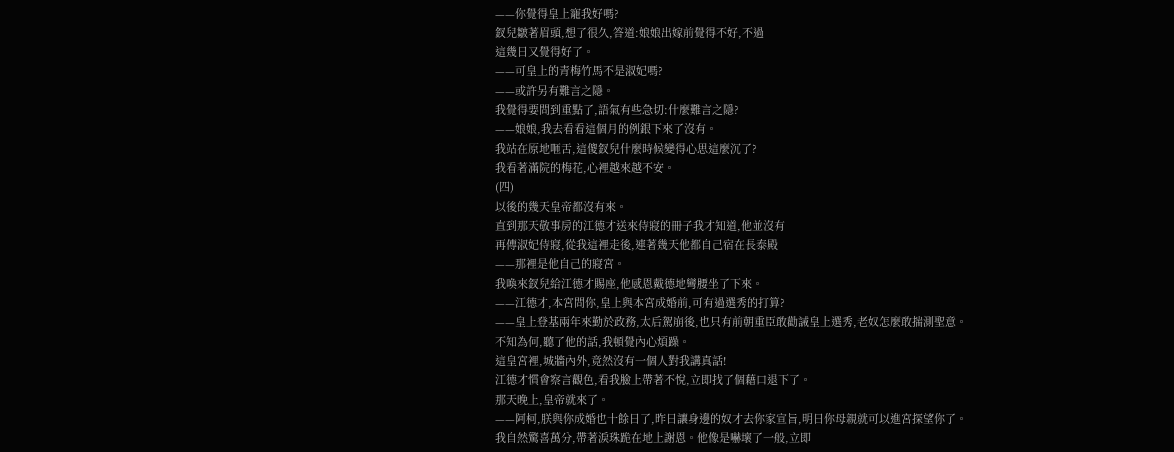——你覺得皇上寵我好嗎?
釵兒皺著眉頭,想了很久,答道:娘娘出嫁前覺得不好,不過
這幾日又覺得好了。
——可皇上的青梅竹馬不是淑妃嗎?
——或許另有難言之隱。
我覺得要問到重點了,語氣有些急切:什麼難言之隱?
——娘娘,我去看看這個月的例銀下來了沒有。
我站在原地咂舌,這傻釵兒什麼時候變得心思這麼沉了?
我看著滿院的梅花,心裡越來越不安。
(四)
以後的幾天皇帝都沒有來。
直到那天敬事房的江德才送來侍寢的冊子我才知道,他並沒有
再傳淑妃侍寢,從我這裡走後,連著幾天他都自己宿在長泰殿
——那裡是他自己的寢宮。
我喚來釵兒給江德才賜座,他感恩戴德地彎腰坐了下來。
——江德才,本宮問你,皇上與本宮成婚前,可有過選秀的打算?
——皇上登基兩年來勤於政務,太后駕崩後,也只有前朝重臣敢勸誡皇上選秀,老奴怎麼敢揣測聖意。
不知為何,聽了他的話,我頓覺內心煩躁。
這皇宮裡,城牆內外,竟然沒有一個人對我講真話!
江德才慣會察言觀色,看我臉上帶著不悅,立即找了個藉口退下了。
那天晚上,皇帝就來了。
——阿柯,朕與你成婚也十餘日了,昨日讓身邊的奴才去你家宣旨,明日你母親就可以進宮探望你了。
我自然驚喜萬分,帶著淚珠跪在地上謝恩。他像是嚇壞了一般,立即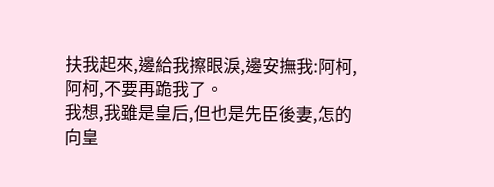扶我起來,邊給我擦眼淚,邊安撫我:阿柯,阿柯,不要再跪我了。
我想,我雖是皇后,但也是先臣後妻,怎的向皇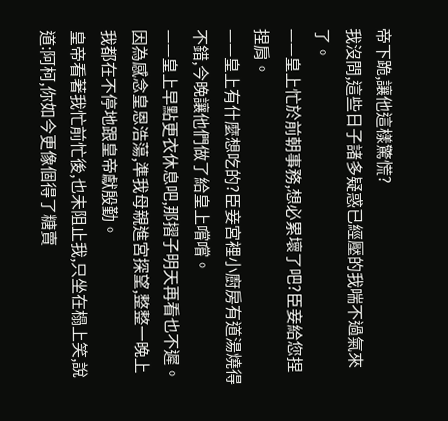帝下跪,讓他這樣驚慌?
我沒問,這些日子諸多疑惑已經壓的我喘不過氣來了。
——皇上忙於前朝事務,想必累壞了吧?臣妾給您捏捏肩。
——皇上有什麼想吃的?臣妾宮裡小廚房有道湯燒得不錯,今晚讓他們做了給皇上嚐嚐。
——皇上早點更衣休息吧,那摺子明天再看也不遲。
因為感念皇恩浩蕩,準我母親進宮探望,整整一晚上我都在不停地跟皇帝獻殷勤。
皇帝看著我忙前忙後,也未阻止我,只坐在榻上笑,說道:阿柯,你如今更像個得了糖賣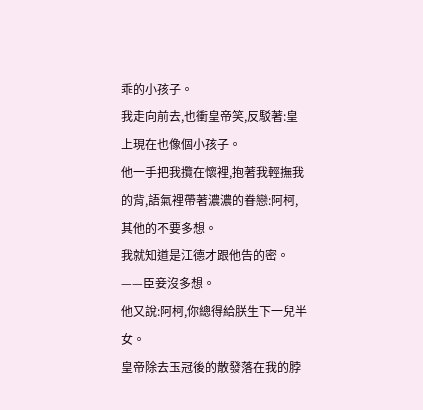乖的小孩子。
我走向前去,也衝皇帝笑,反駁著:皇上現在也像個小孩子。
他一手把我攬在懷裡,抱著我輕撫我的背,語氣裡帶著濃濃的眷戀:阿柯,其他的不要多想。
我就知道是江德才跟他告的密。
——臣妾沒多想。
他又說:阿柯,你總得給朕生下一兒半女。
皇帝除去玉冠後的散發落在我的脖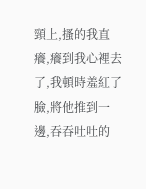頸上,搔的我直癢,癢到我心裡去了,我頓時羞紅了臉,將他推到一邊,吞吞吐吐的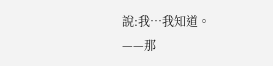說:我…我知道。
——那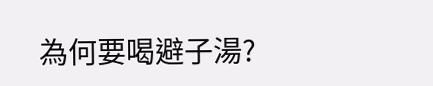為何要喝避子湯?